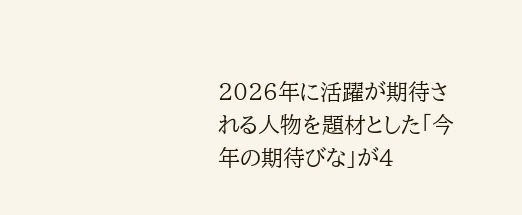2026年に活躍が期待される人物を題材とした「今年の期待びな」が4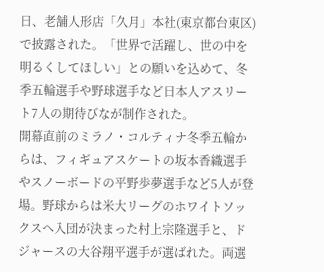日、老舗人形店「久月」本社(東京都台東区)で披露された。「世界で活躍し、世の中を明るくしてほしい」との願いを込めて、冬季五輪選手や野球選手など日本人アスリート7人の期待びなが制作された。
開幕直前のミラノ・コルティナ冬季五輪からは、フィギュアスケートの坂本香織選手やスノーボードの平野歩夢選手など5人が登場。野球からは米大リーグのホワイトソックスへ入団が決まった村上宗隆選手と、ドジャースの大谷翔平選手が選ばれた。両選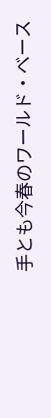手とも今春のワールド・ベース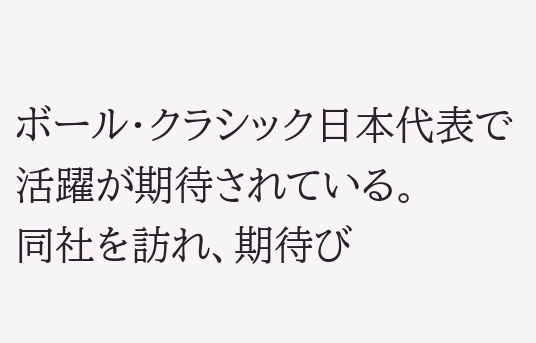ボール・クラシック日本代表で活躍が期待されている。
同社を訪れ、期待び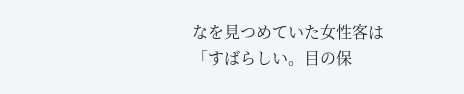なを見つめていた女性客は「すばらしい。目の保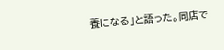養になる」と語った。同店で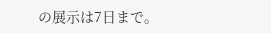の展示は7日まで。